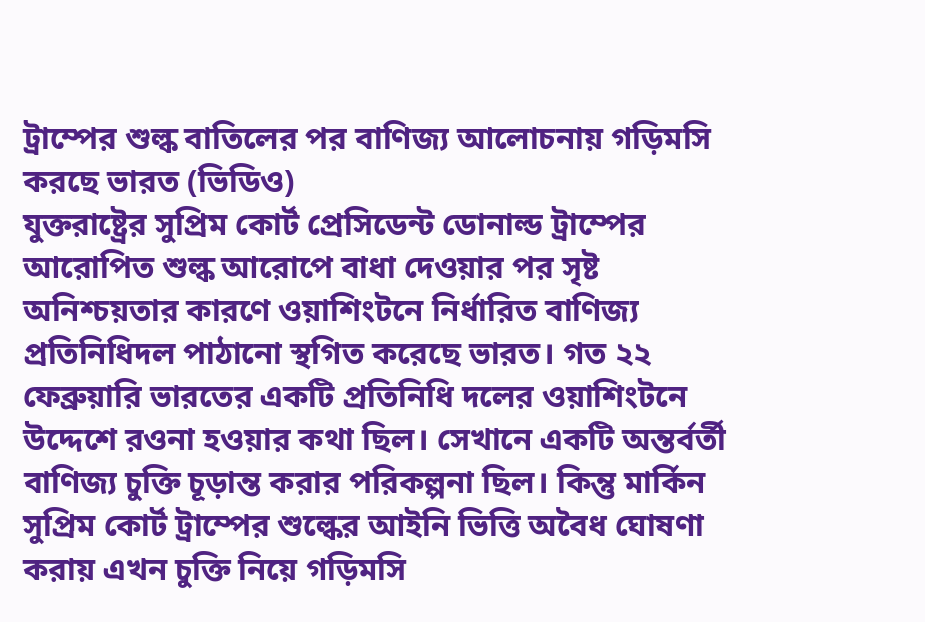ট্রাম্পের শুল্ক বাতিলের পর বাণিজ্য আলোচনায় গড়িমসি করছে ভারত (ভিডিও)
যুক্তরাষ্ট্রের সুপ্রিম কোর্ট প্রেসিডেন্ট ডোনাল্ড ট্রাম্পের আরোপিত শুল্ক আরোপে বাধা দেওয়ার পর সৃষ্ট অনিশ্চয়তার কারণে ওয়াশিংটনে নির্ধারিত বাণিজ্য প্রতিনিধিদল পাঠানো স্থগিত করেছে ভারত। গত ২২ ফেব্রুয়ারি ভারতের একটি প্রতিনিধি দলের ওয়াশিংটনে উদ্দেশে রওনা হওয়ার কথা ছিল। সেখানে একটি অন্তর্বর্তী বাণিজ্য চুক্তি চূড়ান্ত করার পরিকল্পনা ছিল। কিন্তু মার্কিন সুপ্রিম কোর্ট ট্রাম্পের শুল্কের আইনি ভিত্তি অবৈধ ঘোষণা করায় এখন চুক্তি নিয়ে গড়িমসি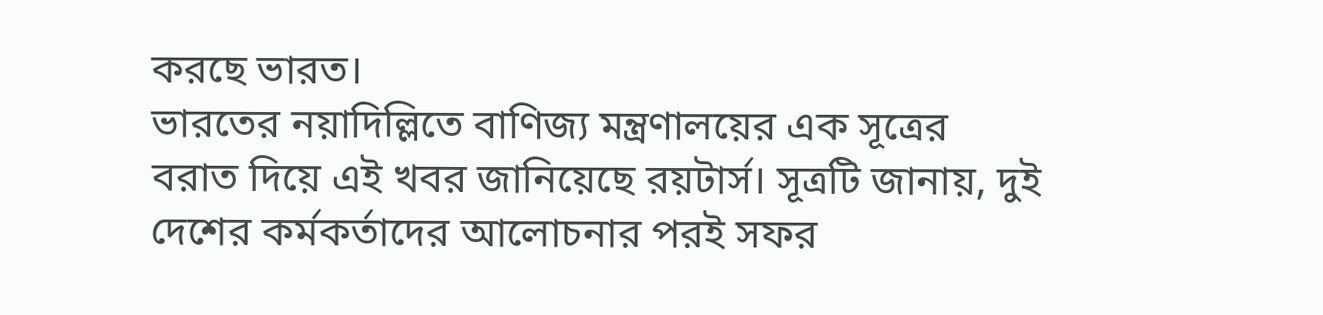করছে ভারত।
ভারতের নয়াদিল্লিতে বাণিজ্য মন্ত্রণালয়ের এক সূত্রের বরাত দিয়ে এই খবর জানিয়েছে রয়টার্স। সূত্রটি জানায়, দুই দেশের কর্মকর্তাদের আলোচনার পরই সফর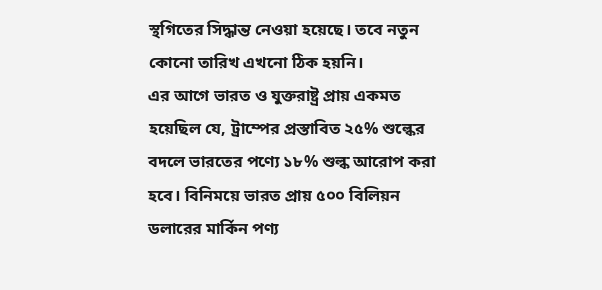স্থগিতের সিদ্ধান্ত নেওয়া হয়েছে। তবে নতুন কোনো তারিখ এখনো ঠিক হয়নি।
এর আগে ভারত ও যুক্তরাষ্ট্র প্রায় একমত হয়েছিল যে, ট্রাম্পের প্রস্তাবিত ২৫% শুল্কের বদলে ভারতের পণ্যে ১৮% শুল্ক আরোপ করা হবে। বিনিময়ে ভারত প্রায় ৫০০ বিলিয়ন ডলারের মার্কিন পণ্য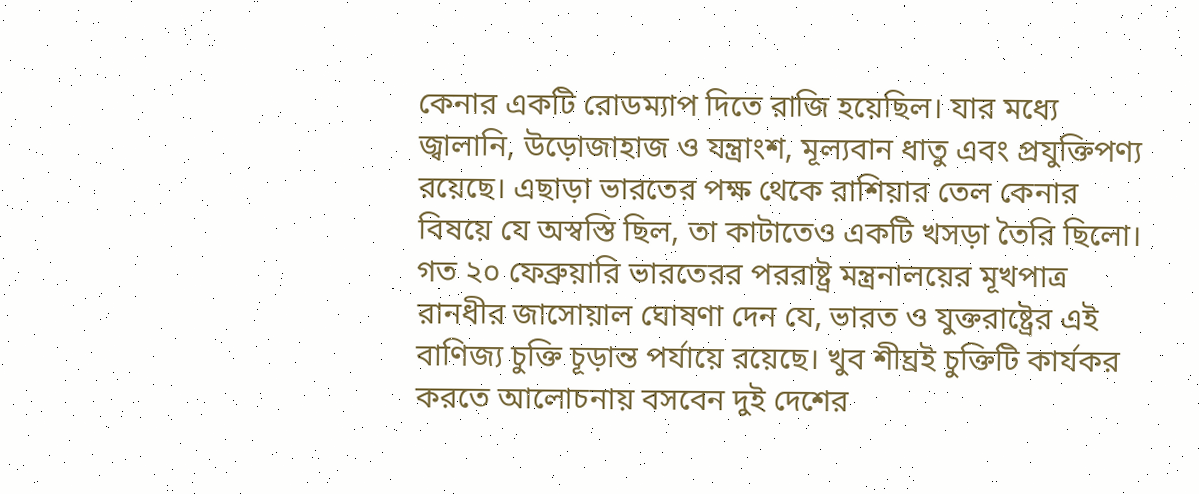কেনার একটি রোডম্যাপ দিতে রাজি হয়েছিল। যার মধ্যে জ্বালানি, উড়োজাহাজ ও যন্ত্রাংশ, মূল্যবান ধাতু এবং প্রযুক্তিপণ্য রয়েছে। এছাড়া ভারতের পক্ষ থেকে রাশিয়ার তেল কেনার বিষয়ে যে অস্বস্তি ছিল, তা কাটাতেও একটি খসড়া তৈরি ছিলো।
গত ২০ ফেব্রুয়ারি ভারতেরর পররাষ্ট্র মন্ত্রনালয়ের মূখপাত্র রানধীর জাসোয়াল ঘোষণা দেন যে, ভারত ও যুক্তরাষ্ট্রের এই বাণিজ্য চুক্তি চূড়ান্ত পর্যায়ে রয়েছে। খুব শীঘ্রই চুক্তিটি কার্যকর করতে আলোচনায় বসবেন দুই দেশের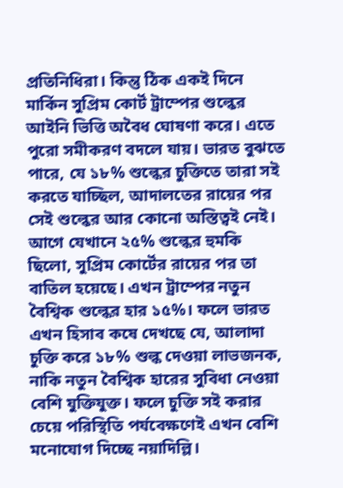প্রতিনিধিরা। কিন্তু ঠিক একই দিনে মার্কিন সুপ্রিম কোর্ট ট্রাম্পের শুল্কের আইনি ভিত্তি অবৈধ ঘোষণা করে। এতে পুরো সমীকরণ বদলে যায়। ভারত বুঝতে পারে, যে ১৮% শুল্কের চুক্তিতে তারা সই করতে যাচ্ছিল, আদালতের রায়ের পর সেই শুল্কের আর কোনো অস্তিত্বই নেই।
আগে যেখানে ২৫% শুল্কের হুমকি ছিলো, সুপ্রিম কোর্টের রায়ের পর তা বাতিল হয়েছে। এখন ট্রাম্পের নতুন বৈশ্বিক শুল্কের হার ১৫%। ফলে ভারত এখন হিসাব কষে দেখছে যে, আলাদা চুক্তি করে ১৮% শুল্ক দেওয়া লাভজনক, নাকি নতুন বৈশ্বিক হারের সুবিধা নেওয়া বেশি যুক্তিযুক্ত। ফলে চুক্তি সই করার চেয়ে পরিস্থিতি পর্যবেক্ষণেই এখন বেশি মনোযোগ দিচ্ছে নয়াদিল্লি।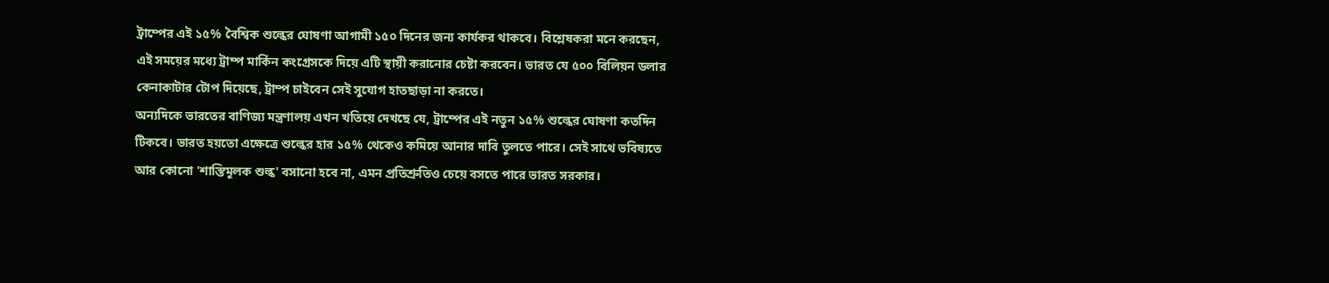ট্রাম্পের এই ১৫% বৈশ্বিক শুল্কের ঘোষণা আগামী ১৫০ দিনের জন্য কার্যকর থাকবে। বিশ্লেষকরা মনে করছেন, এই সময়ের মধ্যে ট্রাম্প মার্কিন কংগ্রেসকে দিয়ে এটি স্থায়ী করানোর চেষ্টা করবেন। ভারত যে ৫০০ বিলিয়ন ডলার কেনাকাটার টোপ দিয়েছে, ট্রাম্প চাইবেন সেই সুযোগ হাতছাড়া না করতে।
অন্যদিকে ভারতের বাণিজ্য মন্ত্রণালয় এখন খতিয়ে দেখছে যে, ট্রাম্পের এই নতুন ১৫% শুল্কের ঘোষণা কতদিন টিকবে। ভারত হয়তো এক্ষেত্রে শুল্কের হার ১৫% থেকেও কমিয়ে আনার দাবি তুলতে পারে। সেই সাথে ভবিষ্যতে আর কোনো 'শাস্তিমূলক শুল্ক' বসানো হবে না, এমন প্রতিশ্রুতিও চেয়ে বসতে পারে ভারত সরকার।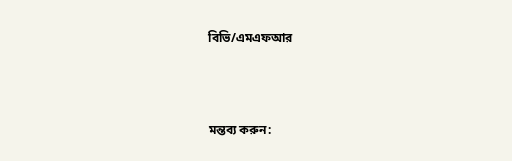বিভি/এমএফআর



মন্তব্য করুন: